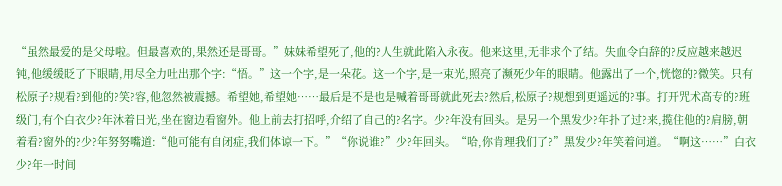“虽然最爱的是父母啦。但最喜欢的,果然还是哥哥。”妹妹希望死了,他的?人生就此陷入永夜。他来这里,无非求个了结。失血令白辞的?反应越来越迟钝,他缓缓眨了下眼睛,用尽全力吐出那个字:“悟。”这一个字,是一朵花。这一个字,是一束光,照亮了濒死少年的眼睛。他露出了一个,恍惚的?微笑。只有松原子?规看?到他的?笑?容,他忽然被震撼。希望她,希望她……最后是不是也是喊着哥哥就此死去?然后,松原子?规想到更遥远的?事。打开咒术高专的?班级门,有个白衣少?年沐着日光,坐在窗边看窗外。他上前去打招呼,介绍了自己的?名字。少?年没有回头。是另一个黑发少?年扑了过?来,揽住他的?肩膀,朝着看?窗外的?少?年努努嘴道:“他可能有自闭症,我们体谅一下。”“你说谁?”少?年回头。“哈,你肯理我们了?”黑发少?年笑着问道。“啊这……”白衣少?年一时间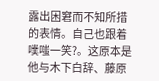露出困窘而不知所措的表情。自己也跟着噗嗤一笑?。这原本是他与木下白辞、藤原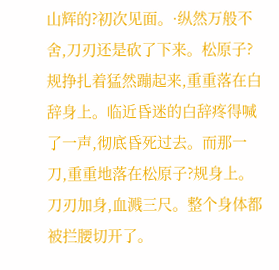山辉的?初次见面。·纵然万般不舍,刀刃还是砍了下来。松原子?规挣扎着猛然蹦起来,重重落在白辞身上。临近昏迷的白辞疼得喊了一声,彻底昏死过去。而那一刀,重重地落在松原子?规身上。刀刃加身,血溅三尺。整个身体都被拦腰切开了。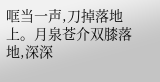哐当一声,刀掉落地上。月泉苍介双膝落地,深深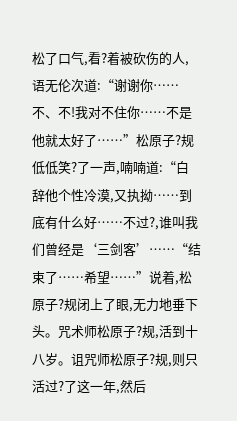松了口气,看?着被砍伤的人,语无伦次道:“谢谢你……不、不!我对不住你……不是他就太好了……”松原子?规低低笑?了一声,喃喃道:“白辞他个性冷漠,又执拗……到底有什么好……不过?,谁叫我们曾经是‘三剑客’……“结束了……希望……”说着,松原子?规闭上了眼,无力地垂下头。咒术师松原子?规,活到十八岁。诅咒师松原子?规,则只活过?了这一年,然后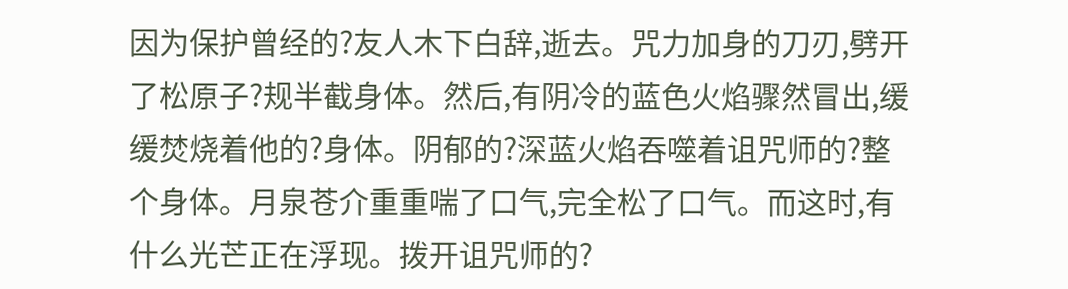因为保护曾经的?友人木下白辞,逝去。咒力加身的刀刃,劈开了松原子?规半截身体。然后,有阴冷的蓝色火焰骤然冒出,缓缓焚烧着他的?身体。阴郁的?深蓝火焰吞噬着诅咒师的?整个身体。月泉苍介重重喘了口气,完全松了口气。而这时,有什么光芒正在浮现。拨开诅咒师的?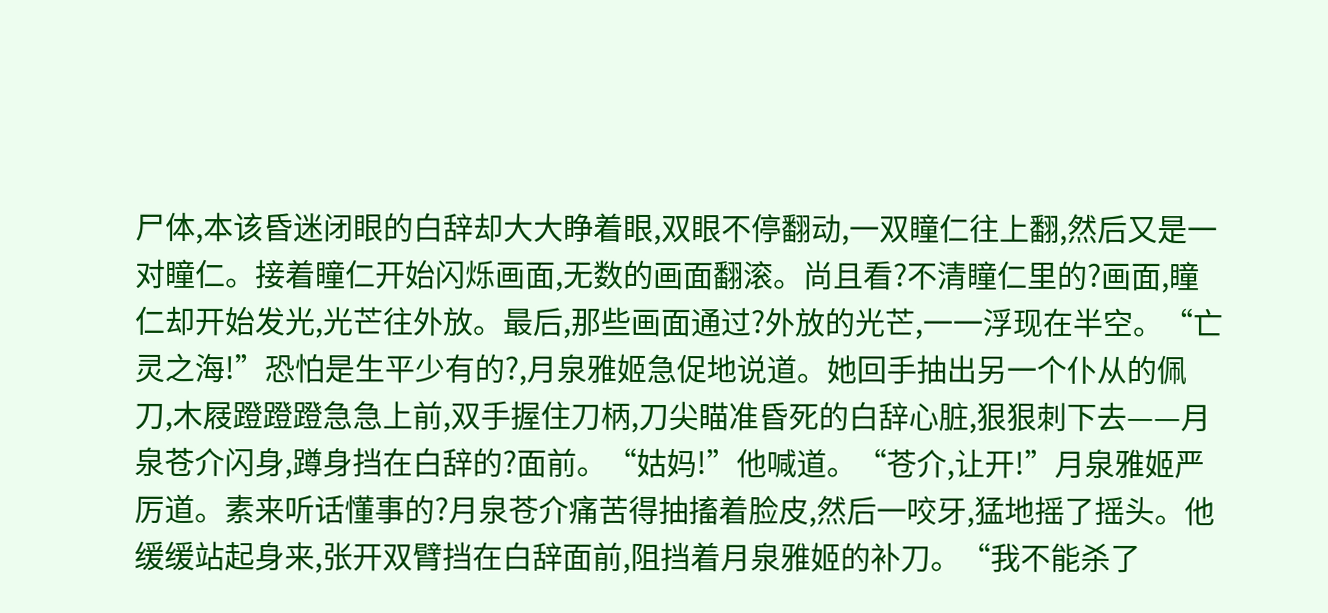尸体,本该昏迷闭眼的白辞却大大睁着眼,双眼不停翻动,一双瞳仁往上翻,然后又是一对瞳仁。接着瞳仁开始闪烁画面,无数的画面翻滚。尚且看?不清瞳仁里的?画面,瞳仁却开始发光,光芒往外放。最后,那些画面通过?外放的光芒,一一浮现在半空。“亡灵之海!”恐怕是生平少有的?,月泉雅姬急促地说道。她回手抽出另一个仆从的佩刀,木屐蹬蹬蹬急急上前,双手握住刀柄,刀尖瞄准昏死的白辞心脏,狠狠刺下去——月泉苍介闪身,蹲身挡在白辞的?面前。“姑妈!”他喊道。“苍介,让开!”月泉雅姬严厉道。素来听话懂事的?月泉苍介痛苦得抽搐着脸皮,然后一咬牙,猛地摇了摇头。他缓缓站起身来,张开双臂挡在白辞面前,阻挡着月泉雅姬的补刀。“我不能杀了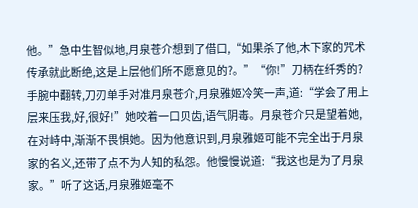他。”急中生智似地,月泉苍介想到了借口,“如果杀了他,木下家的咒术传承就此断绝,这是上层他们所不愿意见的?。”“你!”刀柄在纤秀的?手腕中翻转,刀刃单手对准月泉苍介,月泉雅姬冷笑一声,道:“学会了用上层来压我,好,很好!”她咬着一口贝齿,语气阴毒。月泉苍介只是望着她,在对峙中,渐渐不畏惧她。因为他意识到,月泉雅姬可能不完全出于月泉家的名义,还带了点不为人知的私怨。他慢慢说道:“我这也是为了月泉家。”听了这话,月泉雅姬毫不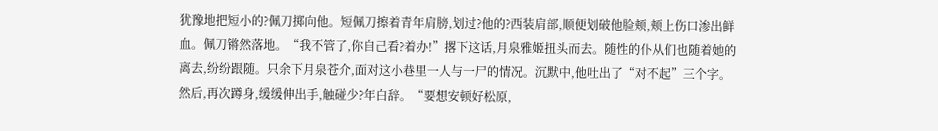犹豫地把短小的?佩刀掷向他。短佩刀擦着青年肩膀,划过?他的?西装肩部,顺便划破他脸颊,颊上伤口渗出鲜血。佩刀锵然落地。“我不管了,你自己看?着办!”撂下这话,月泉雅姬扭头而去。随性的仆从们也随着她的离去,纷纷跟随。只余下月泉苍介,面对这小巷里一人与一尸的情况。沉默中,他吐出了“对不起”三个字。然后,再次蹲身,缓缓伸出手,触碰少?年白辞。“要想安顿好松原,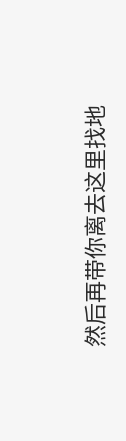然后再带你离去这里找地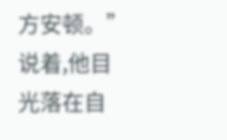方安顿。”说着,他目光落在自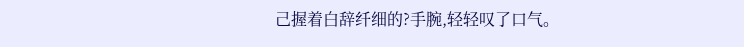己握着白辞纤细的?手腕,轻轻叹了口气。